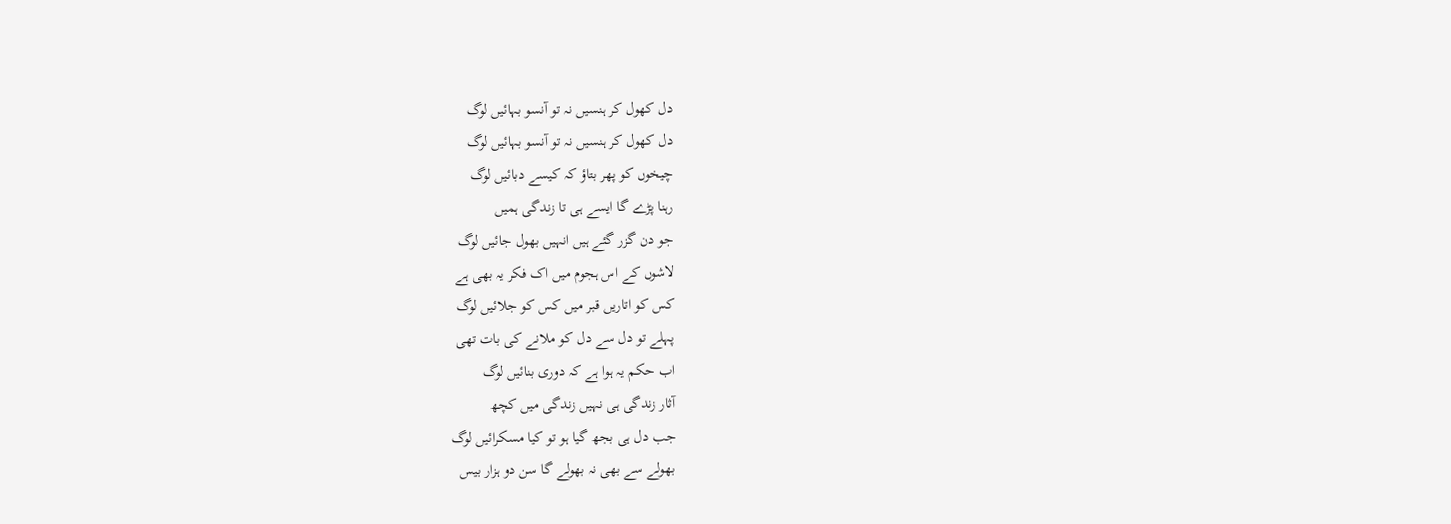دل کھول کر ہنسیں نہ تو آنسو بہائیں لوگ
دل کھول کر ہنسیں نہ تو آنسو بہائیں لوگ
چیخوں کو پھر بتاؤ کہ کیسے دبائیں لوگ
رہنا پڑے گا ایسے ہی تا زندگی ہمیں
جو دن گزر گئے ہیں انہیں بھول جائیں لوگ
لاشوں کے اس ہجوم میں اک فکر یہ بھی ہے
کس کو اتاریں قبر میں کس کو جلائیں لوگ
پہلے تو دل سے دل کو ملانے کی بات تھی
اب حکم یہ ہوا ہے کہ دوری بنائیں لوگ
آثار زندگی ہی نہیں زندگی میں کچھ
جب دل ہی بجھ گیا ہو تو کیا مسکرائیں لوگ
بھولے سے بھی نہ بھولے گا سن دو ہزار بیس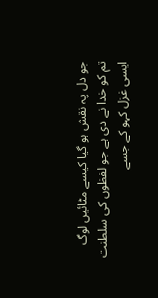جو دل پہ نقش ہو گیا کیسے مٹائیں لوگ
تم کو خدا نے دی ہے جو لفظوں کی سلطنت
ایسی غزل کہو کے جسے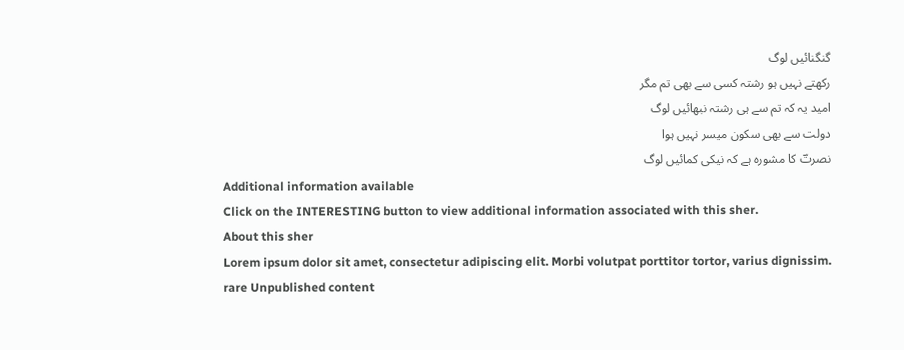گنگنائیں لوگ
رکھتے نہیں ہو رشتہ کسی سے بھی تم مگر
امید یہ کہ تم سے ہی رشتہ نبھائیں لوگ
دولت سے بھی سکون میسر نہیں ہوا
نصرتؔ کا مشورہ ہے کہ نیکی کمائیں لوگ
Additional information available
Click on the INTERESTING button to view additional information associated with this sher.
About this sher
Lorem ipsum dolor sit amet, consectetur adipiscing elit. Morbi volutpat porttitor tortor, varius dignissim.
rare Unpublished content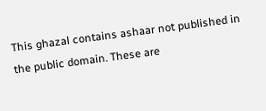This ghazal contains ashaar not published in the public domain. These are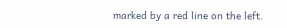marked by a red line on the left.